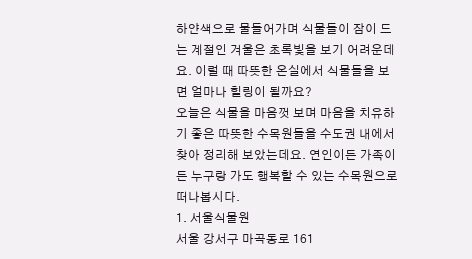하얀색으로 물들어가며 식물들이 잠이 드는 계절인 겨울은 초록빛을 보기 어려운데요. 이럴 때 따뜻한 온실에서 식물들을 보면 얼마나 힐링이 될까요?
오늘은 식물을 마음껏 보며 마음을 치유하기 좋은 따뜻한 수목원들을 수도권 내에서 찾아 정리해 보았는데요. 연인이든 가족이든 누구랑 가도 행복할 수 있는 수목원으로 떠나봅시다.
1. 서울식물원
서울 강서구 마곡동로 161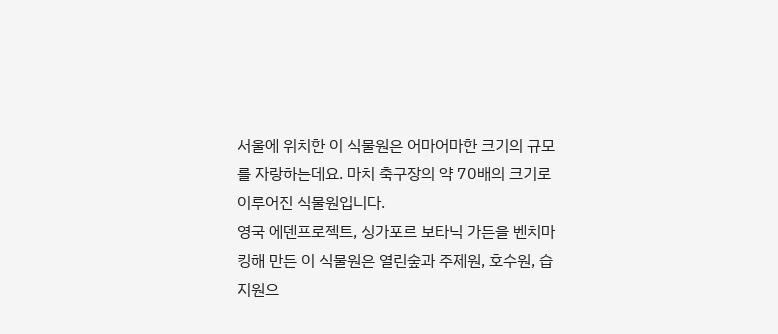서울에 위치한 이 식물원은 어마어마한 크기의 규모를 자랑하는데요. 마치 축구장의 약 70배의 크기로 이루어진 식물원입니다.
영국 에덴프로젝트, 싱가포르 보타닉 가든을 벤치마킹해 만든 이 식물원은 열린숲과 주제원, 호수원, 습지원으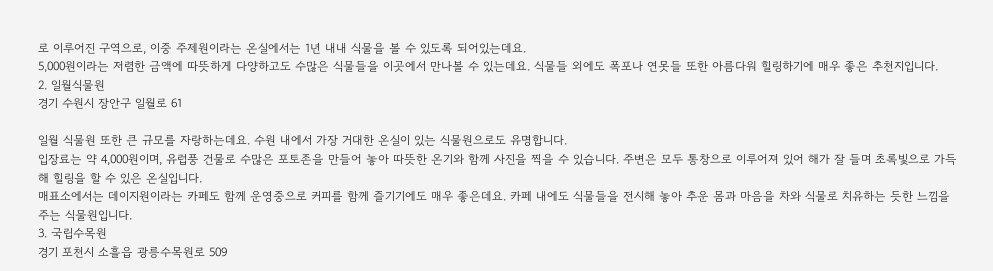로 이루어진 구역으로, 이중 주제원이라는 온실에서는 1년 내내 식물을 볼 수 있도록 되어있는데요.
5,000원이라는 저렴한 금액에 따뜻하게 다양하고도 수많은 식물들을 이곳에서 만나볼 수 있는데요. 식물들 외에도 폭포나 연못들 또한 아름다워 힐링하기에 매우 좋은 추천지입니다.
2. 일월식물원
경기 수원시 장안구 일월로 61

일월 식물원 또한 큰 규모를 자랑하는데요. 수원 내에서 가장 거대한 온실이 있는 식물원으로도 유명합니다.
입장료는 약 4,000원이며, 유럽풍 건물로 수많은 포토존을 만들어 놓아 따뜻한 온기와 함께 사진을 찍을 수 있습니다. 주변은 모두 통창으로 이루어져 있어 해가 잘 들며 초록빛으로 가득해 힐링을 할 수 있은 온실입니다.
매표소에서는 데이지원이라는 카페도 함께 운영중으로 커피를 함께 즐기기에도 매우 좋은데요. 카페 내에도 식물들을 전시해 놓아 추운 몸과 마음을 차와 식물로 치유하는 듯한 느낌을 주는 식물원입니다.
3. 국립수목원
경기 포천시 소흘읍 광릉수목원로 509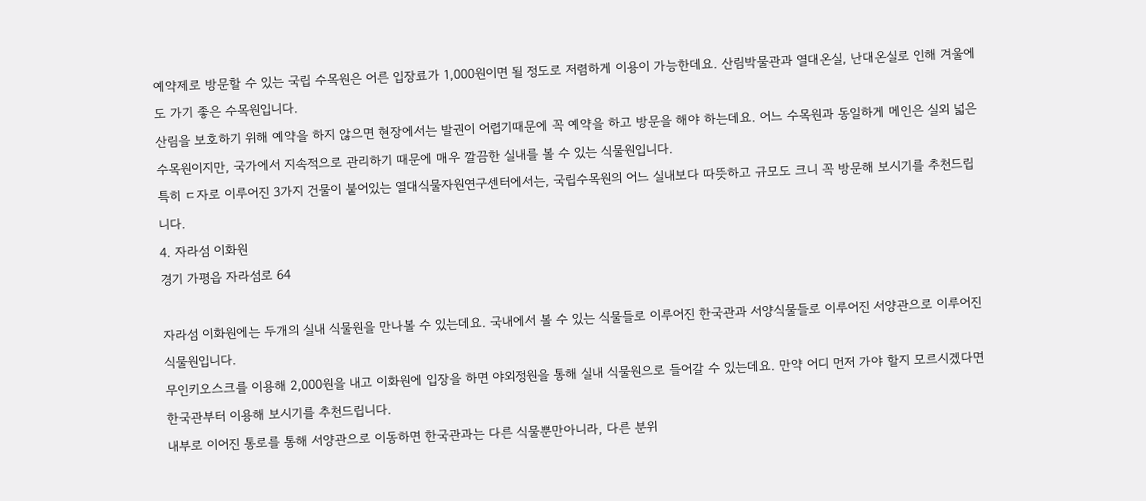예약제로 방문할 수 있는 국립 수목원은 어른 입장료가 1,000원이면 될 정도로 저렴하게 이용이 가능한데요. 산림박물관과 열대온실, 난대온실로 인해 겨울에도 가기 좋은 수목원입니다.
산림을 보호하기 위해 예약을 하지 않으면 현장에서는 발권이 어렵기때문에 꼭 예약을 하고 방문을 해야 하는데요. 어느 수목원과 동일하게 메인은 실외 넓은 수목원이지만, 국가에서 지속적으로 관리하기 때문에 매우 깔끔한 실내를 볼 수 있는 식물원입니다.
특히 ㄷ자로 이루어진 3가지 건물이 붙어있는 열대식물자원연구센터에서는, 국립수목원의 어느 실내보다 따뜻하고 규모도 크니 꼭 방문해 보시기를 추천드립니다.
4. 자라섬 이화원
경기 가평읍 자라섬로 64

자라섬 이화원에는 두개의 실내 식물원을 만나볼 수 있는데요. 국내에서 볼 수 있는 식물들로 이루어진 한국관과 서양식물들로 이루어진 서양관으로 이루어진 식물원입니다.
무인키오스크를 이용해 2,000원을 내고 이화원에 입장을 하면 야외정원을 통해 실내 식물원으로 들어갈 수 있는데요. 만약 어디 먼저 가야 할지 모르시겠다면 한국관부터 이용해 보시기를 추천드립니다.
내부로 이어진 통로를 통해 서양관으로 이동하면 한국관과는 다른 식물뿐만아니라, 다른 분위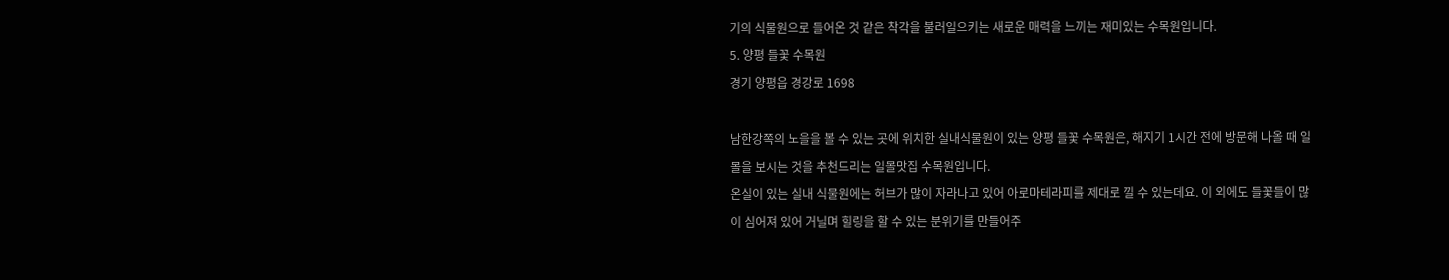기의 식물원으로 들어온 것 같은 착각을 불러일으키는 새로운 매력을 느끼는 재미있는 수목원입니다.
5. 양평 들꽃 수목원
경기 양평읍 경강로 1698

남한강쪽의 노을을 볼 수 있는 곳에 위치한 실내식물원이 있는 양평 들꽃 수목원은, 해지기 1시간 전에 방문해 나올 때 일몰을 보시는 것을 추천드리는 일몰맛집 수목원입니다.
온실이 있는 실내 식물원에는 허브가 많이 자라나고 있어 아로마테라피를 제대로 낄 수 있는데요. 이 외에도 들꽃들이 많이 심어져 있어 거닐며 힐링을 할 수 있는 분위기를 만들어주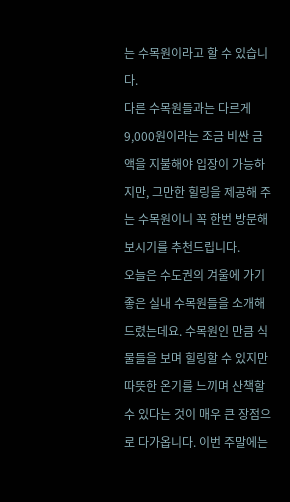는 수목원이라고 할 수 있습니다.
다른 수목원들과는 다르게 9,000원이라는 조금 비싼 금액을 지불해야 입장이 가능하지만, 그만한 힐링을 제공해 주는 수목원이니 꼭 한번 방문해 보시기를 추천드립니다.
오늘은 수도권의 겨울에 가기좋은 실내 수목원들을 소개해 드렸는데요. 수목원인 만큼 식물들을 보며 힐링할 수 있지만 따뜻한 온기를 느끼며 산책할 수 있다는 것이 매우 큰 장점으로 다가옵니다. 이번 주말에는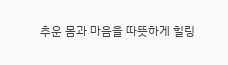추운 몸과 마음을 따뜻하게 힐링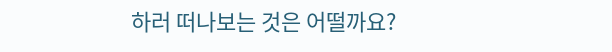하러 떠나보는 것은 어떨까요?